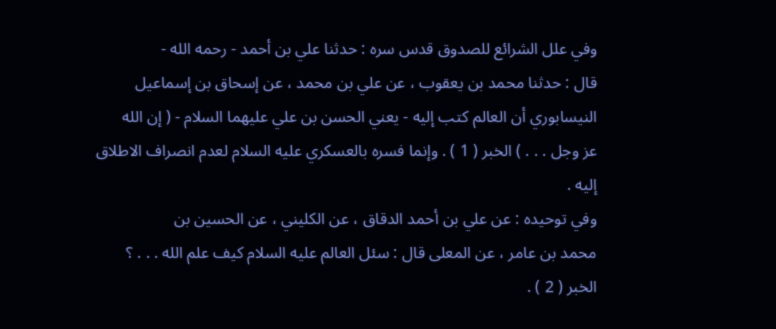وفي علل الشرائع للصدوق قدس سره : حدثنا علي بن أحمد - رحمه الله -
قال : حدثنا محمد بن يعقوب ، عن علي بن محمد ، عن إسحاق بن إسماعيل
النيسابوري أن العالم كتب إليه - يعني الحسن بن علي عليهما السلام - ( إن الله
عز وجل . . . ) الخبر ( 1 ) . وإنما فسره بالعسكري عليه السلام لعدم انصراف الاطلاق
إليه .
وفي توحيده : عن علي بن أحمد الدقاق ، عن الكليني ، عن الحسين بن
محمد بن عامر ، عن المعلى قال : سئل العالم عليه السلام كيف علم الله . . . ؟
الخبر ( 2 ) .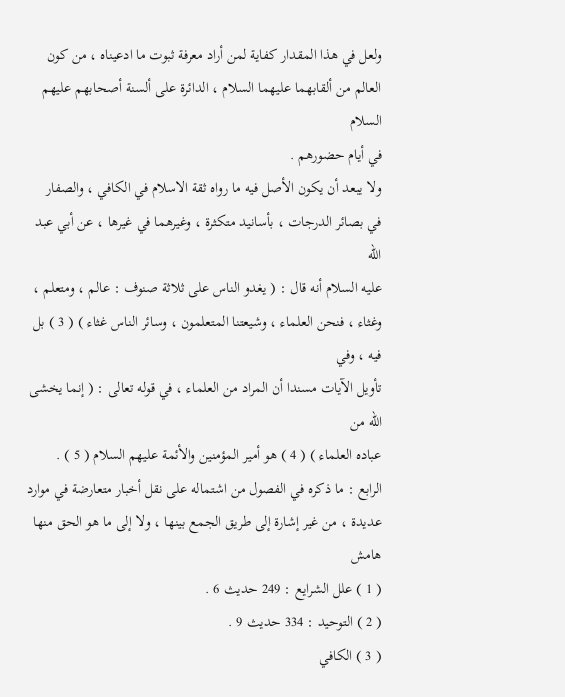ولعل في هذا المقدار كفاية لمن أراد معرفة ثبوت ما ادعيناه ، من كون
العالم من ألقابهما عليهما السلام ، الدائرة على ألسنة أصحابهم عليهم السلام
في أيام حضورهم .
ولا يبعد أن يكون الأصل فيه ما رواه ثقة الاسلام في الكافي ، والصفار
في بصائر الدرجات ، بأسانيد متكثرة ، وغيرهما في غيرها ، عن أبي عبد الله
عليه السلام أنه قال : ( يغدو الناس على ثلاثة صنوف : عالم ، ومتعلم ،
وغثاء ، فنحن العلماء ، وشيعتنا المتعلمون ، وسائر الناس غثاء ) ( 3 ) بل فيه ، وفي
تأويل الآيات مسندا أن المراد من العلماء ، في قوله تعالى : ( إنما يخشى الله من
عباده العلماء ) ( 4 ) هو أمير المؤمنين والأئمة عليهم السلام ( 5 ) .
الرابع : ما ذكره في الفصول من اشتماله على نقل أخبار متعارضة في موارد
عديدة ، من غير إشارة إلى طريق الجمع بينها ، ولا إلى ما هو الحق منها
هامش
( 1 ) علل الشرايع : 249 حديث 6 .
( 2 ) التوحيد : 334 حديث 9 .
( 3 ) الكافي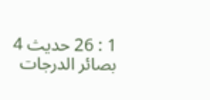1 : 26 حديث 4 بصائر الدرجات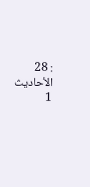: 28 الأحاديث 1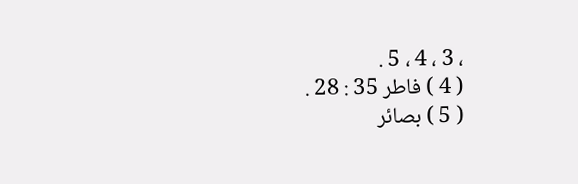، 3 ، 4 ، 5 .
( 4 ) فاطر 35 : 28 .
( 5 ) بصائر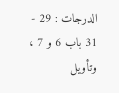الدرجات : 29 - 31 باب 6 و 7 ، وتأويل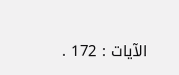الآيات : 172 .